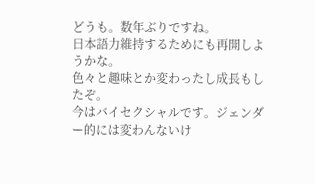どうも。数年ぶりですね。
日本語力維持するためにも再開しようかな。
色々と趣味とか変わったし成長もしたぞ。
今はバイセクシャルです。ジェンダー的には変わんないけ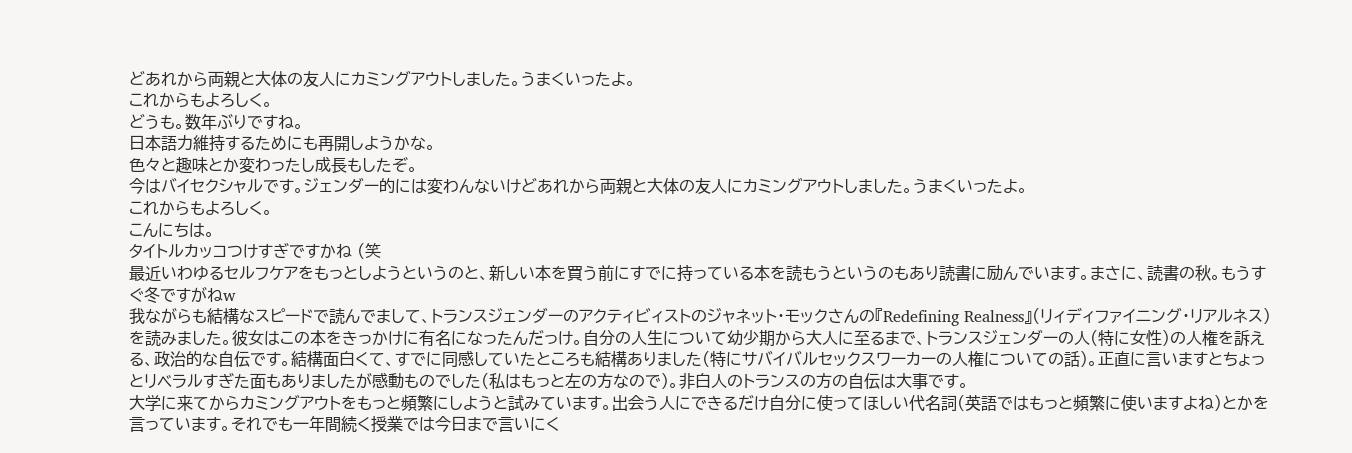どあれから両親と大体の友人にカミングアウトしました。うまくいったよ。
これからもよろしく。
どうも。数年ぶりですね。
日本語力維持するためにも再開しようかな。
色々と趣味とか変わったし成長もしたぞ。
今はバイセクシャルです。ジェンダー的には変わんないけどあれから両親と大体の友人にカミングアウトしました。うまくいったよ。
これからもよろしく。
こんにちは。
タイトルカッコつけすぎですかね (笑
最近いわゆるセルフケアをもっとしようというのと、新しい本を買う前にすでに持っている本を読もうというのもあり読書に励んでいます。まさに、読書の秋。もうすぐ冬ですがねw
我ながらも結構なスピードで読んでまして、トランスジェンダーのアクティビィストのジャネット・モックさんの『Redefining Realness』(リィディファイニング・リアルネス)を読みました。彼女はこの本をきっかけに有名になったんだっけ。自分の人生について幼少期から大人に至るまで、トランスジェンダーの人(特に女性)の人権を訴える、政治的な自伝です。結構面白くて、すでに同感していたところも結構ありました(特にサバイバルセックスワーカーの人権についての話)。正直に言いますとちょっとリベラルすぎた面もありましたが感動ものでした(私はもっと左の方なので)。非白人のトランスの方の自伝は大事です。
大学に来てからカミングアウトをもっと頻繁にしようと試みています。出会う人にできるだけ自分に使ってほしい代名詞(英語ではもっと頻繁に使いますよね)とかを言っています。それでも一年間続く授業では今日まで言いにく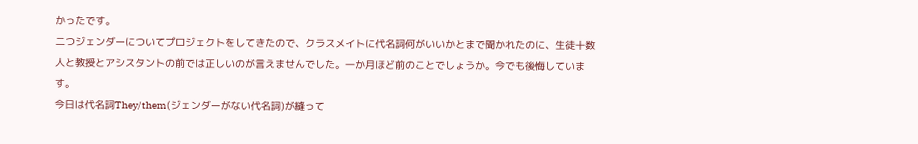かったです。
二つジェンダーについてプロジェクトをしてきたので、クラスメイトに代名詞何がいいかとまで聞かれたのに、生徒十数人と教授とアシスタントの前では正しいのが言えませんでした。一か月ほど前のことでしょうか。今でも後悔しています。
今日は代名詞They/them(ジェンダーがない代名詞)が縫って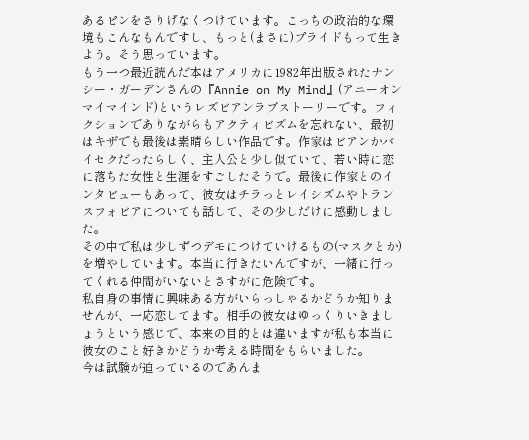あるピンをさりげなくつけています。こっちの政治的な環境もこんなもんですし、もっと(まさに)プライドもって生きよう。そう思っています。
もう一つ最近読んだ本はアメリカに1982年出版されたナンシー・ガーデンさんの『Annie on My Mind』(アニーオンマイマインド)というレズビアンラブストーリーです。フィクションでありながらもアクティビズムを忘れない、最初はキザでも最後は素晴らしい作品です。作家はビアンかバイセクだったらしく、主人公と少し似ていて、若い時に恋に落ちた女性と生涯をすごしたそうで。最後に作家とのインタビューもあって、彼女はチラっとレイシズムやトランスフォビアについても話して、その少しだけに感動しました。
その中で私は少しずつデモにつけていけるもの(マスクとか)を増やしています。本当に行きたいんですが、一緒に行ってくれる仲間がいないとさすがに危険です。
私自身の事情に興味ある方がいらっしゃるかどうか知りませんが、一応恋してます。相手の彼女はゆっくりいきましょうという感じで、本来の目的とは違いますが私も本当に彼女のこと好きかどうか考える時間をもらいました。
今は試験が迫っているのであんま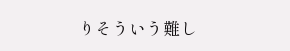りそういう難し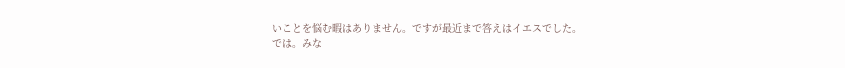いことを悩む暇はありません。ですが最近まで答えはイエスでした。
では。みな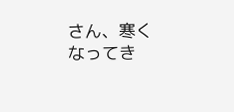さん、寒くなってき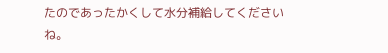たのであったかくして水分補給してくださいね。